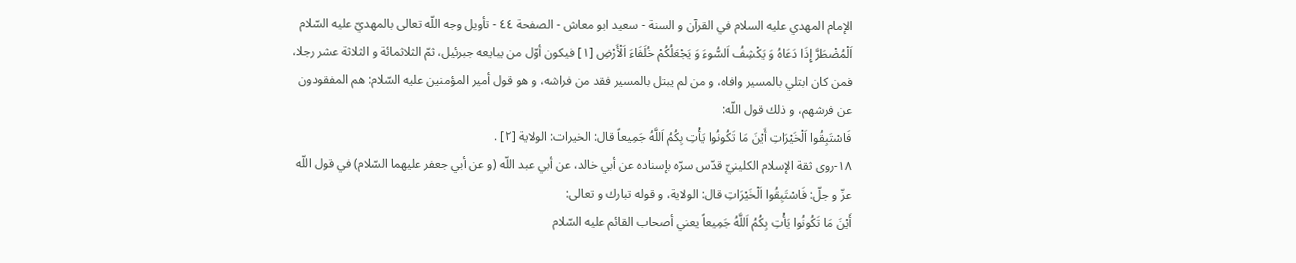الإمام المهدي عليه السلام في القرآن و السنة - سعيد ابو معاش - الصفحة ٤٤ - تأويل وجه اللّه تعالى بالمهديّ عليه السّلام
اَلْمُضْطَرَّ إِذَا دَعَاهُ وَ يَكْشِفُ اَلسُّوءَ وَ يَجْعَلُكُمْ خُلَفَاءَ اَلْأَرْضِ [١] فيكون أوّل من يبايعه جبرئيل، ثمّ الثلاثمائة و الثلاثة عشر رجلا، فمن كان ابتلي بالمسير وافاه، و من لم يبتل بالمسير فقد من فراشه، و هو قول أمير المؤمنين عليه السّلام: هم المفقودون عن فرشهم، و ذلك قول اللّه:
فَاسْتَبِقُوا اَلْخَيْرَاتِ أَيْنَ مَا تَكُونُوا يَأْتِ بِكُمُ اَللَّهُ جَمِيعاً قال: الخيرات: الولاية [٢] .
١٨-روى ثقة الإسلام الكلينيّ قدّس سرّه بإسناده عن أبي خالد، عن أبي عبد اللّه (و عن أبي جعفر عليهما السّلام) في قول اللّه عزّ و جلّ: فَاسْتَبِقُوا اَلْخَيْرَاتِ قال: الولاية، و قوله تبارك و تعالى:
أَيْنَ مَا تَكُونُوا يَأْتِ بِكُمُ اَللَّهُ جَمِيعاً يعني أصحاب القائم عليه السّلام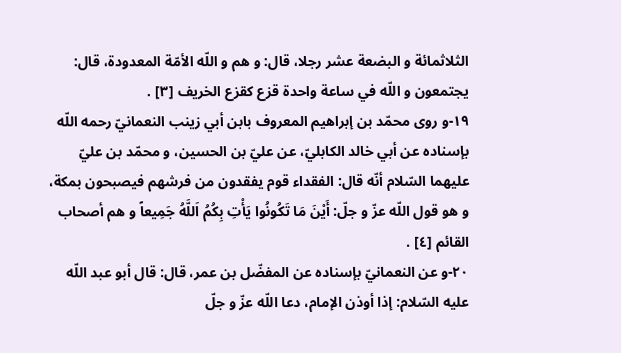الثلاثمائة و البضعة عشر رجلا، قال: و هم و اللّه الأمّة المعدودة، قال: يجتمعون و اللّه في ساعة واحدة قزع كقزع الخريف [٣] .
١٩-و روى محمّد بن إبراهيم المعروف بابن أبي زينب النعمانيّ رحمه اللّه بإسناده عن أبي خالد الكابليّ، عن عليّ بن الحسين، و محمّد بن عليّ عليهما السّلام أنّه قال: الفقداء قوم يفقدون من فرشهم فيصبحون بمكة، و هو قول اللّه عزّ و جلّ: أَيْنَ مَا تَكُونُوا يَأْتِ بِكُمُ اَللَّهُ جَمِيعاً و هم أصحاب القائم [٤] .
٢٠-و عن النعمانيّ بإسناده عن المفضّل بن عمر، قال: قال أبو عبد اللّه عليه السّلام: إذا أوذن الإمام، دعا اللّه عزّ و جلّ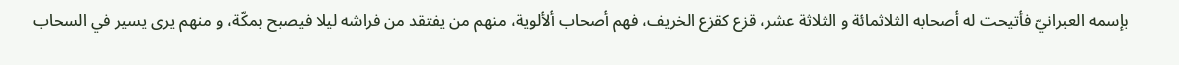بإسمه العبرانيّ فأتيحت له أصحابه الثلاثمائة و الثلاثة عشر، قزع كقزع الخريف، فهم أصحاب ألألوية، منهم من يفتقد من فراشه ليلا فيصبح بمكّة، و منهم يرى يسير في السحاب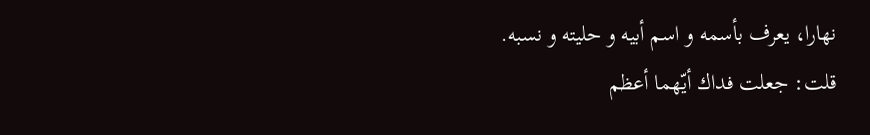نهارا، يعرف بأسمه و اسم أبيه و حليته و نسبه.
قلت: جعلت فداك أيّهما أعظم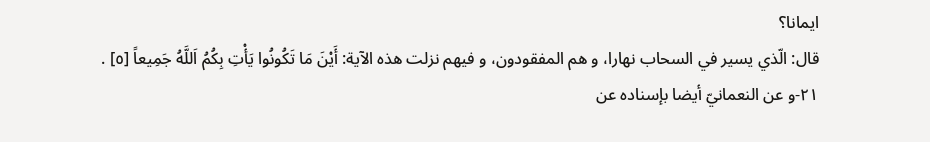ايمانا؟
قال: الّذي يسير في السحاب نهارا، و هم المفقودون، و فيهم نزلت هذه الآية: أَيْنَ مَا تَكُونُوا يَأْتِ بِكُمُ اَللَّهُ جَمِيعاً [٥] .
٢١-و عن النعمانيّ أيضا بإسناده عن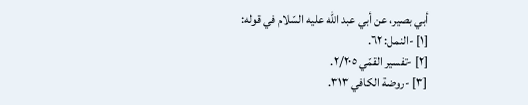أبي بصير، عن أبي عبد اللّه عليه السّلام في قوله:
[١] -النمل: ٦٢.
[٢] -تفسير القمّي ٢/٢٠٥.
[٣] -روضة الكافي ٣١٣.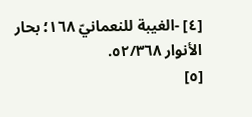[٤] -الغيبة للنعمانيّ ١٦٨؛ بحار الأنوار ٥٢/٣٦٨.
[٥]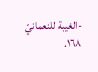-الغيبة للنعمانيّ ١٦٨.